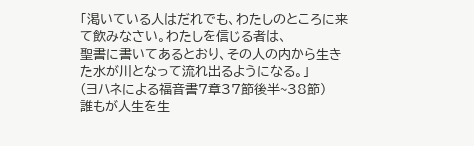「渇いている人はだれでも、わたしのところに来て飲みなさい。わたしを信じる者は、
聖書に書いてあるとおり、その人の内から生きた水が川となって流れ出るようになる。」
(ヨハネによる福音書7章37節後半~38節)
誰もが人生を生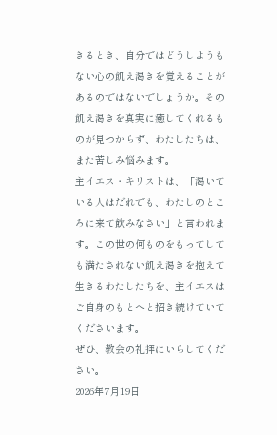きるとき、自分ではどうしようもない心の飢え渇きを覚えることがあるのではないでしょうか。その飢え渇きを真実に癒してくれるものが見つからず、わたしたちは、また苦しみ悩みます。
主イエス・キリストは、「渇いている人はだれでも、わたしのところに来て飲みなさい」と言われます。この世の何ものをもってしても満たされない飢え渇きを抱えて生きるわたしたちを、主イエスはご自身のもとへと招き続けていてくださいます。
ぜひ、教会の礼拝にいらしてください。
2026年7月19日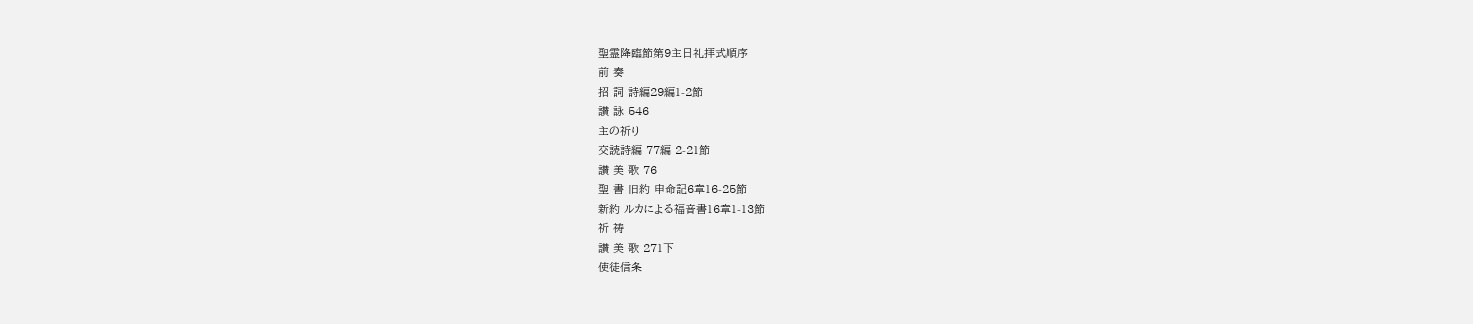聖霊降臨節第9主日礼拝式順序
前 奏
招 詞 詩編29編1-2節
讃 詠 546
主の祈り
交読詩編 77編 2-21節
讃 美 歌 76
聖 書 旧約 申命記6章16-25節
新約 ルカによる福音書16章1-13節
祈 祷
讃 美 歌 271下
使徒信条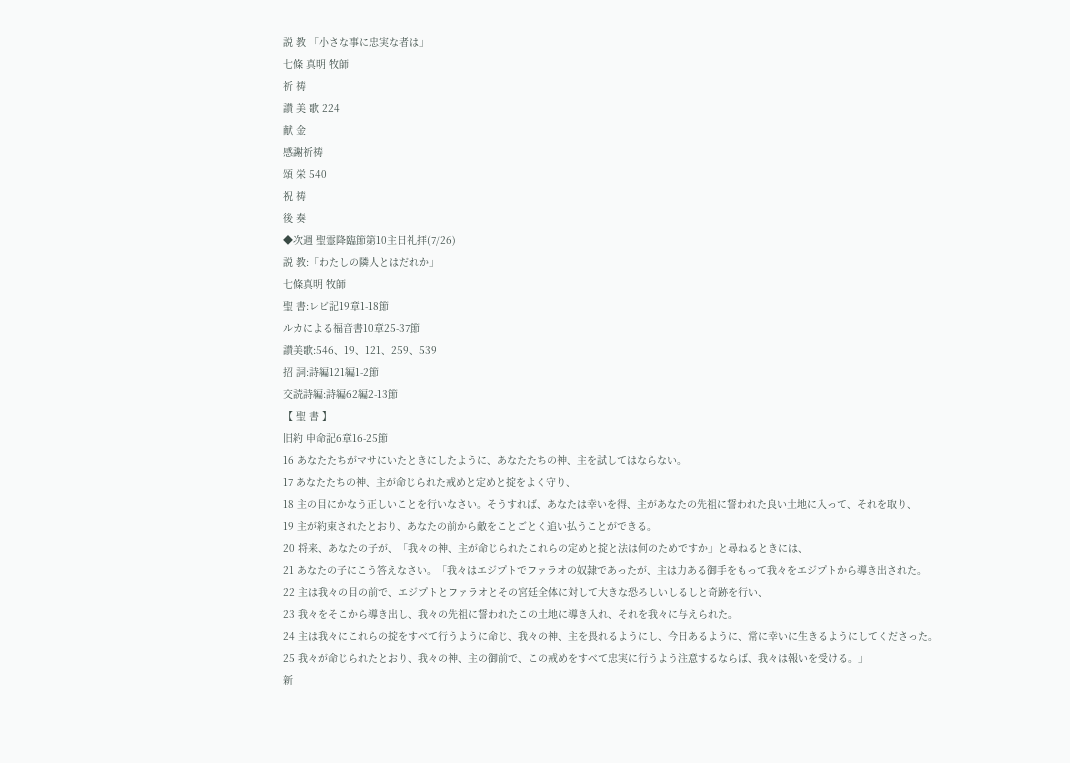説 教 「小さな事に忠実な者は」
七條 真明 牧師
祈 祷
讃 美 歌 224
献 金
感謝祈祷
頌 栄 540
祝 祷
後 奏
◆次週 聖霊降臨節第10主日礼拝(7/26)
説 教:「わたしの隣人とはだれか」
七條真明 牧師
聖 書:レビ記19章1-18節
ルカによる福音書10章25-37節
讃美歌:546、19、121、259、539
招 詞:詩編121編1-2節
交読詩編:詩編62編2-13節
【 聖 書 】
旧約 申命記6章16-25節
16 あなたたちがマサにいたときにしたように、あなたたちの神、主を試してはならない。
17 あなたたちの神、主が命じられた戒めと定めと掟をよく守り、
18 主の目にかなう正しいことを行いなさい。そうすれば、あなたは幸いを得、主があなたの先祖に誓われた良い土地に入って、それを取り、
19 主が約束されたとおり、あなたの前から敵をことごとく追い払うことができる。
20 将来、あなたの子が、「我々の神、主が命じられたこれらの定めと掟と法は何のためですか」と尋ねるときには、
21 あなたの子にこう答えなさい。「我々はエジプトでファラオの奴隷であったが、主は力ある御手をもって我々をエジプトから導き出された。
22 主は我々の目の前で、エジプトとファラオとその宮廷全体に対して大きな恐ろしいしるしと奇跡を行い、
23 我々をそこから導き出し、我々の先祖に誓われたこの土地に導き入れ、それを我々に与えられた。
24 主は我々にこれらの掟をすべて行うように命じ、我々の神、主を畏れるようにし、今日あるように、常に幸いに生きるようにしてくださった。
25 我々が命じられたとおり、我々の神、主の御前で、この戒めをすべて忠実に行うよう注意するならば、我々は報いを受ける。」
新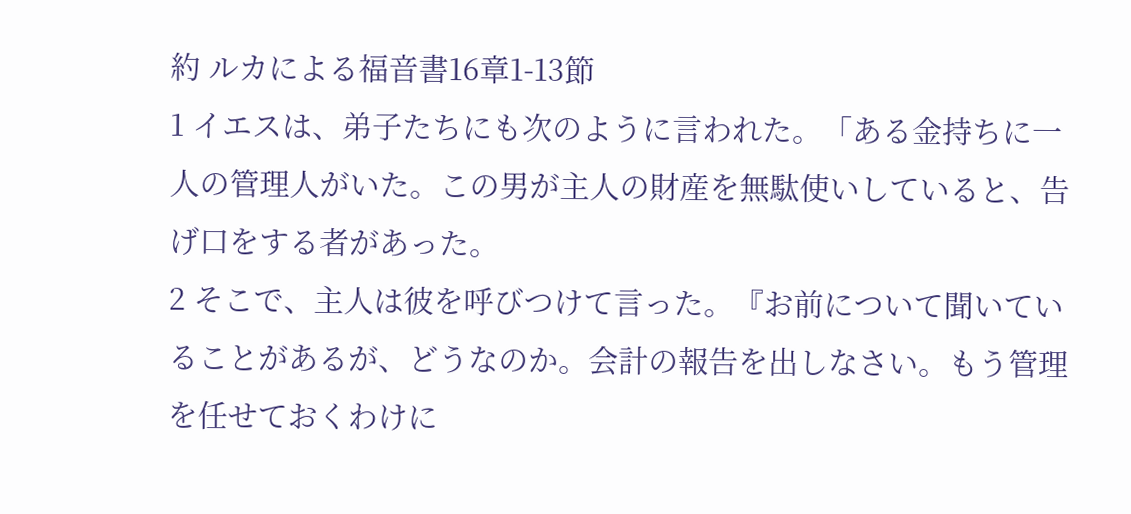約 ルカによる福音書16章1-13節
1 イエスは、弟子たちにも次のように言われた。「ある金持ちに一人の管理人がいた。この男が主人の財産を無駄使いしていると、告げ口をする者があった。
2 そこで、主人は彼を呼びつけて言った。『お前について聞いていることがあるが、どうなのか。会計の報告を出しなさい。もう管理を任せておくわけに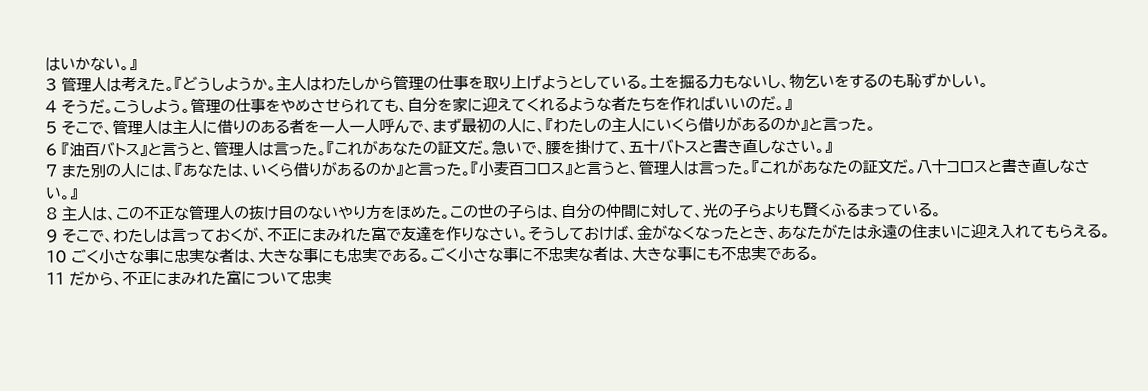はいかない。』
3 管理人は考えた。『どうしようか。主人はわたしから管理の仕事を取り上げようとしている。土を掘る力もないし、物乞いをするのも恥ずかしい。
4 そうだ。こうしよう。管理の仕事をやめさせられても、自分を家に迎えてくれるような者たちを作ればいいのだ。』
5 そこで、管理人は主人に借りのある者を一人一人呼んで、まず最初の人に、『わたしの主人にいくら借りがあるのか』と言った。
6 『油百バトス』と言うと、管理人は言った。『これがあなたの証文だ。急いで、腰を掛けて、五十バトスと書き直しなさい。』
7 また別の人には、『あなたは、いくら借りがあるのか』と言った。『小麦百コロス』と言うと、管理人は言った。『これがあなたの証文だ。八十コロスと書き直しなさい。』
8 主人は、この不正な管理人の抜け目のないやり方をほめた。この世の子らは、自分の仲間に対して、光の子らよりも賢くふるまっている。
9 そこで、わたしは言っておくが、不正にまみれた富で友達を作りなさい。そうしておけば、金がなくなったとき、あなたがたは永遠の住まいに迎え入れてもらえる。
10 ごく小さな事に忠実な者は、大きな事にも忠実である。ごく小さな事に不忠実な者は、大きな事にも不忠実である。
11 だから、不正にまみれた富について忠実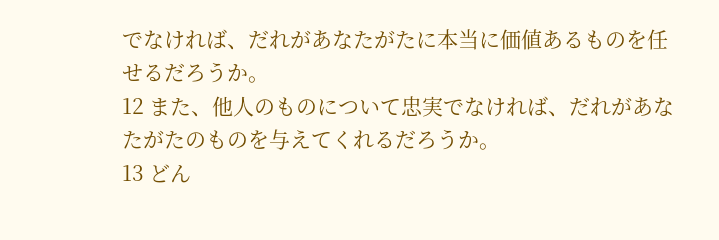でなければ、だれがあなたがたに本当に価値あるものを任せるだろうか。
12 また、他人のものについて忠実でなければ、だれがあなたがたのものを与えてくれるだろうか。
13 どん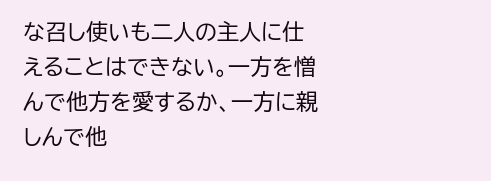な召し使いも二人の主人に仕えることはできない。一方を憎んで他方を愛するか、一方に親しんで他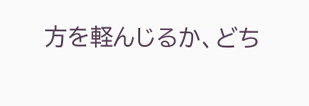方を軽んじるか、どち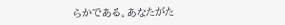らかである。あなたがた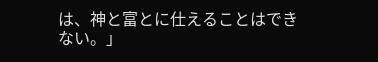は、神と富とに仕えることはできない。」